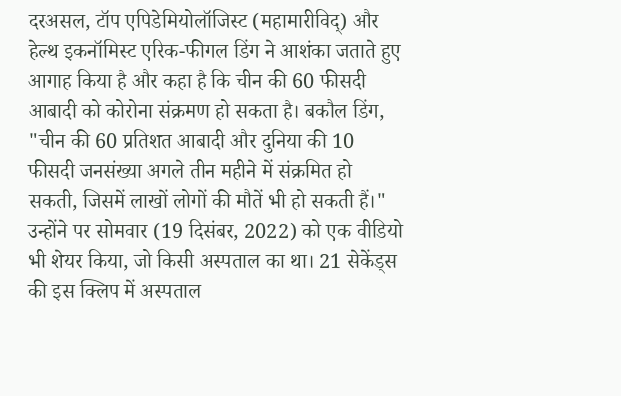दरअसल, टॉप एपिडेमियोलॉजिस्ट (महामारीविद्) और हेल्थ इकनॉमिस्ट एरिक-फीगल डिंग ने आशंका जताते हुए आगाह किया है और कहा है कि चीन की 60 फीसदी आबादी को कोरोना संक्रमण हो सकता है। बकौल डिंग, "चीन की 60 प्रतिशत आबादी और दुनिया की 10 फीसदी जनसंख्या अगले तीन महीने में संक्रमित हो सकती, जिसमें लाखों लोगों की मौतें भी हो सकती हैं।"
उन्होंने पर सोमवार (19 दिसंबर, 2022) को एक वीडियो भी शेयर किया, जो किसी अस्पताल का था। 21 सेकेंड्स की इस क्लिप में अस्पताल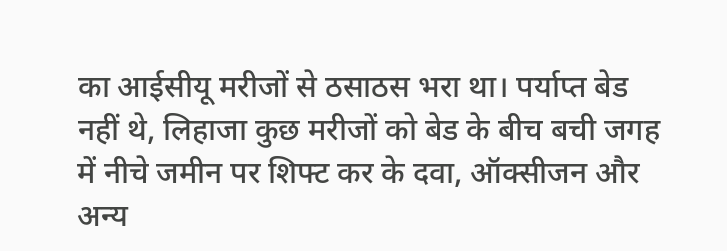का आईसीयू मरीजों से ठसाठस भरा था। पर्याप्त बेड नहीं थे, लिहाजा कुछ मरीजों को बेड के बीच बची जगह में नीचे जमीन पर शिफ्ट कर के दवा, ऑक्सीजन और अन्य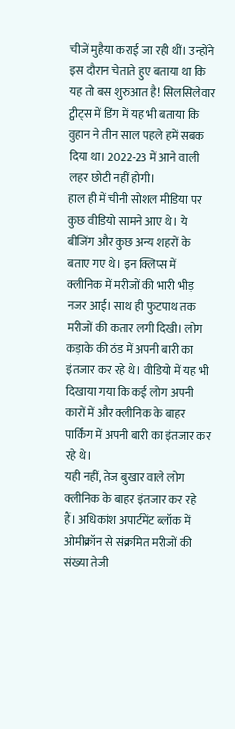चीजें मुहैया कराई जा रही थीं। उन्होंने इस दौरान चेताते हुए बताया था कि यह तो बस शुरुआत है! सिलसिलेवार ट्वीट्स में डिंग में यह भी बताया कि वुहान ने तीन साल पहले हमें सबक दिया था। 2022-23 में आने वाली लहर छोटी नहीं होगी।
हाल ही में चीनी सोशल मीडिया पर कुछ वीडियो सामने आए थे। ये बीजिंग और कुछ अन्य शहरों के बताए गए थे। इन क्लिप्स में क्लीनिक में मरीजों की भारी भीड़ नजर आई। साथ ही फुटपाथ तक मरीजों की कतार लगी दिखी। लोग कड़ाके की ठंड में अपनी बारी का इंतजार कर रहे थे। वीडियो में यह भी दिखाया गया कि कई लोग अपनी कारों में और क्लीनिक के बाहर पार्किंग में अपनी बारी का इंतजार कर रहे थे।
यही नहीं, तेज बुखार वाले लोग क्लीनिक के बाहर इंतजार कर रहे हैं। अधिकांश अपार्टमेंट ब्लॉक में ओमीक्रॉन से संक्रमित मरीजों की संख्या तेजी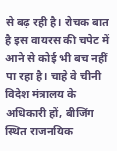से बढ़ रही है। रोचक बात है इस वायरस की चपेट में आने से कोई भी बच नहीं पा रहा है। चाहे वे चीनी विदेश मंत्रालय के अधिकारी हों, बीजिंग स्थित राजनयिक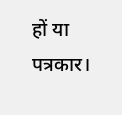हों या पत्रकार।